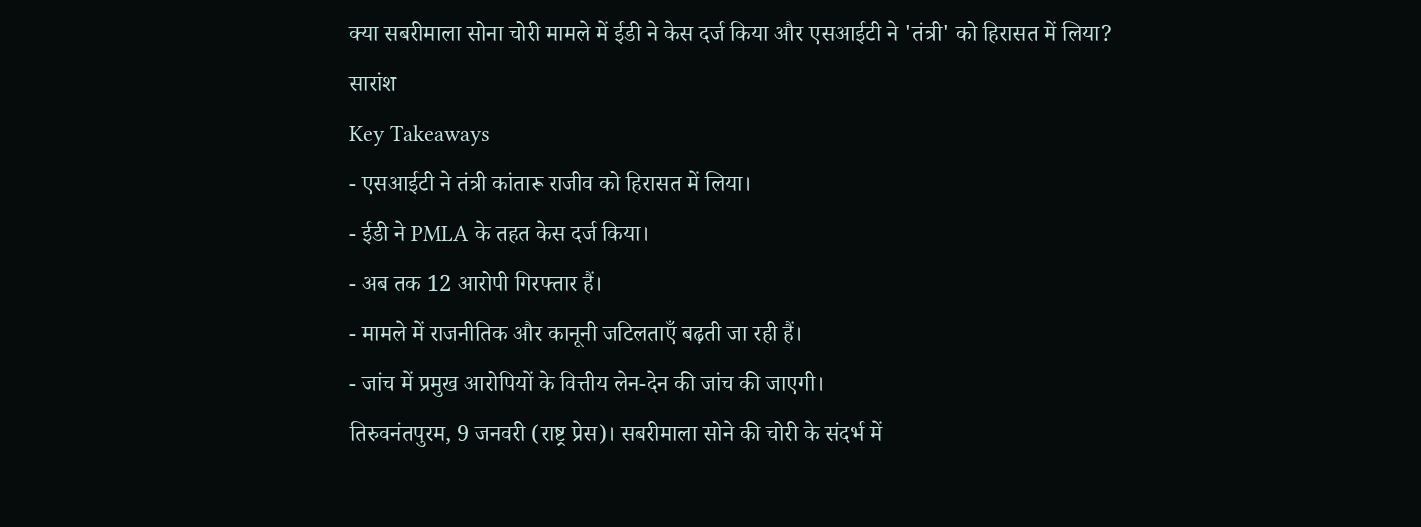क्या सबरीमाला सोना चोरी मामले में ईडी ने केस दर्ज किया और एसआईटी ने 'तंत्री' को हिरासत में लिया?
सारांश
Key Takeaways
- एसआईटी ने तंत्री कांतारू राजीव को हिरासत में लिया।
- ईडी ने PMLA के तहत केस दर्ज किया।
- अब तक 12 आरोपी गिरफ्तार हैं।
- मामले में राजनीतिक और कानूनी जटिलताएँ बढ़ती जा रही हैं।
- जांच में प्रमुख आरोपियों के वित्तीय लेन-देन की जांच की जाएगी।
तिरुवनंतपुरम, 9 जनवरी (राष्ट्र प्रेस)। सबरीमाला सोने की चोरी के संदर्भ में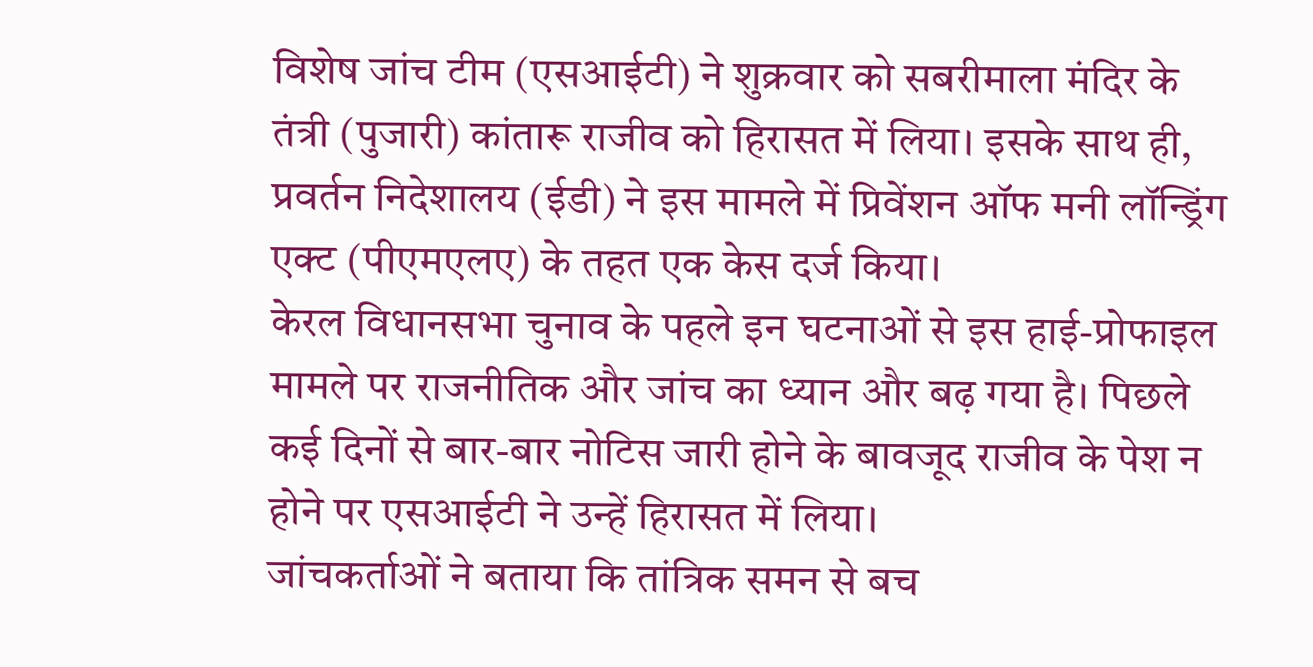विशेष जांच टीम (एसआईटी) ने शुक्रवार को सबरीमाला मंदिर के तंत्री (पुजारी) कांतारू राजीव को हिरासत में लिया। इसके साथ ही, प्रवर्तन निदेशालय (ईडी) ने इस मामले में प्रिवेंशन ऑफ मनी लॉन्ड्रिंग एक्ट (पीएमएलए) के तहत एक केस दर्ज किया।
केरल विधानसभा चुनाव के पहले इन घटनाओं से इस हाई-प्रोफाइल मामले पर राजनीतिक और जांच का ध्यान और बढ़ गया है। पिछले कई दिनों से बार-बार नोटिस जारी होने के बावजूद राजीव के पेश न होने पर एसआईटी ने उन्हें हिरासत में लिया।
जांचकर्ताओं ने बताया कि तांत्रिक समन से बच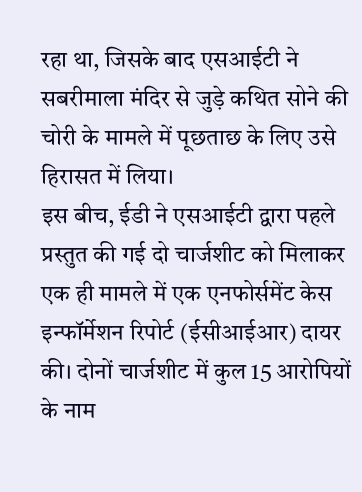रहा था, जिसके बाद एसआईटी ने सबरीमाला मंदिर से जुड़े कथित सोने की चोरी के मामले में पूछताछ के लिए उसे हिरासत में लिया।
इस बीच, ईडी ने एसआईटी द्वारा पहले प्रस्तुत की गई दो चार्जशीट को मिलाकर एक ही मामले में एक एनफोर्समेंट केस इन्फॉर्मेशन रिपोर्ट (ईसीआईआर) दायर की। दोनों चार्जशीट में कुल 15 आरोपियों के नाम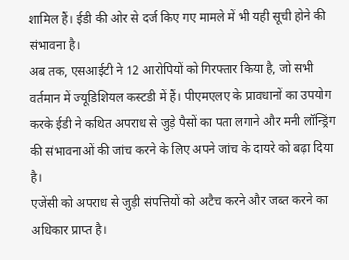शामिल हैं। ईडी की ओर से दर्ज किए गए मामले में भी यही सूची होने की संभावना है।
अब तक, एसआईटी ने 12 आरोपियों को गिरफ्तार किया है, जो सभी वर्तमान में ज्यूडिशियल कस्टडी में हैं। पीएमएलए के प्रावधानों का उपयोग करके ईडी ने कथित अपराध से जुड़े पैसों का पता लगाने और मनी लॉन्ड्रिंग की संभावनाओं की जांच करने के लिए अपने जांच के दायरे को बढ़ा दिया है।
एजेंसी को अपराध से जुड़ी संपत्तियों को अटैच करने और जब्त करने का अधिकार प्राप्त है।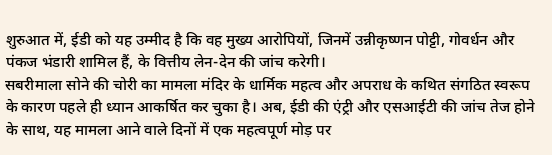शुरुआत में, ईडी को यह उम्मीद है कि वह मुख्य आरोपियों, जिनमें उन्नीकृष्णन पोट्टी, गोवर्धन और पंकज भंडारी शामिल हैं, के वित्तीय लेन-देन की जांच करेगी।
सबरीमाला सोने की चोरी का मामला मंदिर के धार्मिक महत्व और अपराध के कथित संगठित स्वरूप के कारण पहले ही ध्यान आकर्षित कर चुका है। अब, ईडी की एंट्री और एसआईटी की जांच तेज होने के साथ, यह मामला आने वाले दिनों में एक महत्वपूर्ण मोड़ पर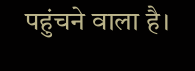पहुंचने वाला है।